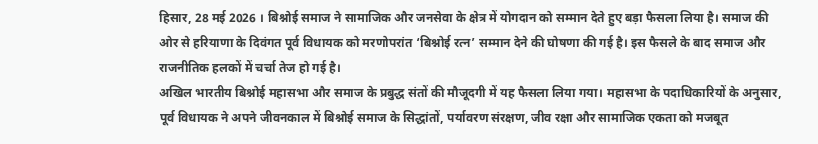हिसार, 28 मई 2026 । बिश्नोई समाज ने सामाजिक और जनसेवा के क्षेत्र में योगदान को सम्मान देते हुए बड़ा फैसला लिया है। समाज की ओर से हरियाणा के दिवंगत पूर्व विधायक को मरणोपरांत ‘बिश्नोई रत्न’ सम्मान देने की घोषणा की गई है। इस फैसले के बाद समाज और राजनीतिक हलकों में चर्चा तेज हो गई है।
अखिल भारतीय बिश्नोई महासभा और समाज के प्रबुद्ध संतों की मौजूदगी में यह फैसला लिया गया। महासभा के पदाधिकारियों के अनुसार, पूर्व विधायक ने अपने जीवनकाल में बिश्नोई समाज के सिद्धांतों, पर्यावरण संरक्षण, जीव रक्षा और सामाजिक एकता को मजबूत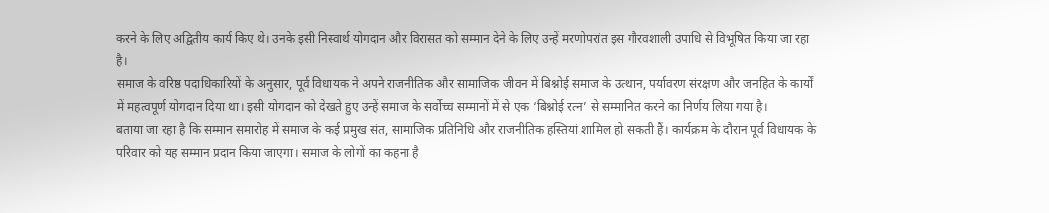करने के लिए अद्वितीय कार्य किए थे। उनके इसी निस्वार्थ योगदान और विरासत को सम्मान देने के लिए उन्हें मरणोपरांत इस गौरवशाली उपाधि से विभूषित किया जा रहा है।
समाज के वरिष्ठ पदाधिकारियों के अनुसार, पूर्व विधायक ने अपने राजनीतिक और सामाजिक जीवन में बिश्नोई समाज के उत्थान, पर्यावरण संरक्षण और जनहित के कार्यों में महत्वपूर्ण योगदान दिया था। इसी योगदान को देखते हुए उन्हें समाज के सर्वोच्च सम्मानों में से एक ‘बिश्नोई रत्न’ से सम्मानित करने का निर्णय लिया गया है।
बताया जा रहा है कि सम्मान समारोह में समाज के कई प्रमुख संत, सामाजिक प्रतिनिधि और राजनीतिक हस्तियां शामिल हो सकती हैं। कार्यक्रम के दौरान पूर्व विधायक के परिवार को यह सम्मान प्रदान किया जाएगा। समाज के लोगों का कहना है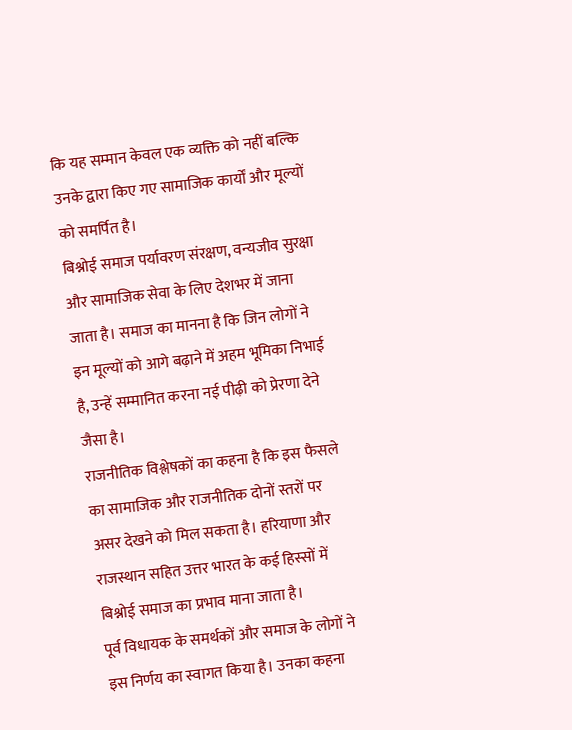कि यह सम्मान केवल एक व्यक्ति को नहीं बल्कि उनके द्वारा किए गए सामाजिक कार्यों और मूल्यों को समर्पित है।
बिश्नोई समाज पर्यावरण संरक्षण, वन्यजीव सुरक्षा और सामाजिक सेवा के लिए देशभर में जाना जाता है। समाज का मानना है कि जिन लोगों ने इन मूल्यों को आगे बढ़ाने में अहम भूमिका निभाई है, उन्हें सम्मानित करना नई पीढ़ी को प्रेरणा देने जैसा है।
राजनीतिक विश्लेषकों का कहना है कि इस फैसले का सामाजिक और राजनीतिक दोनों स्तरों पर असर देखने को मिल सकता है। हरियाणा और राजस्थान सहित उत्तर भारत के कई हिस्सों में बिश्नोई समाज का प्रभाव माना जाता है।
पूर्व विधायक के समर्थकों और समाज के लोगों ने इस निर्णय का स्वागत किया है। उनका कहना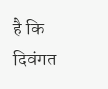है कि दिवंगत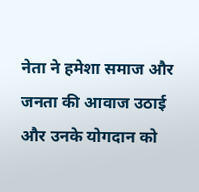नेता ने हमेशा समाज और जनता की आवाज उठाई और उनके योगदान को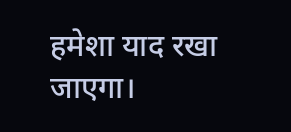हमेशा याद रखा जाएगा।